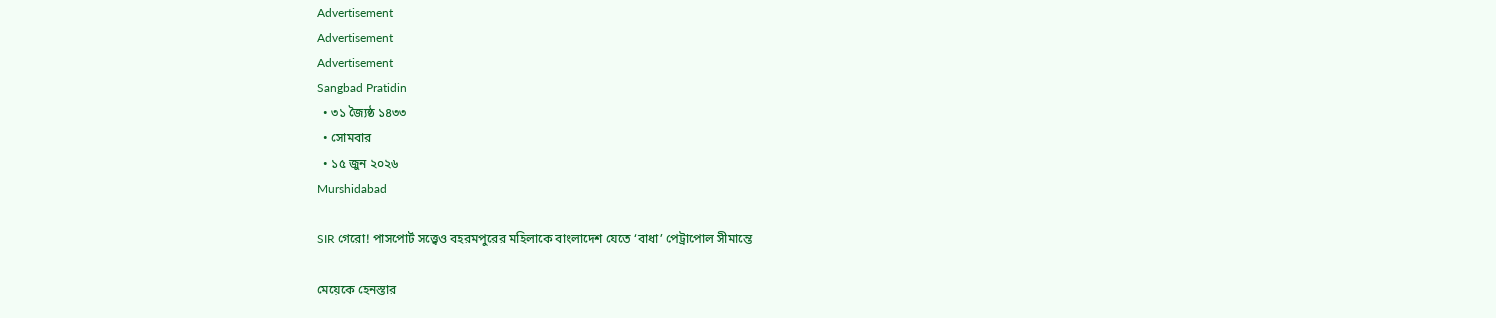Advertisement
Advertisement
Advertisement
Sangbad Pratidin
  • ৩১ জ্যৈষ্ঠ ১৪৩৩
  • সোমবার
  • ১৫ জুন ২০২৬
Murshidabad

SIR গেরো! পাসপোর্ট সত্ত্বেও বহরমপুরের মহিলাকে বাংলাদেশ যেতে ‘বাধা’ পেট্রাপোল সীমান্তে

মেয়েকে হেনস্তার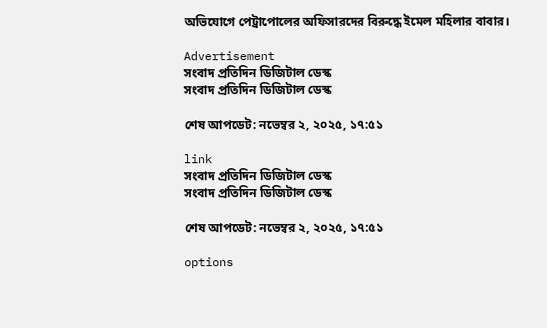অভিযোগে পেট্রাপোলের অফিসারদের বিরুদ্ধে ইমেল মহিলার বাবার।

Advertisement
সংবাদ প্রতিদিন ডিজিটাল ডেস্ক
সংবাদ প্রতিদিন ডিজিটাল ডেস্ক

শেষ আপডেট: নভেম্বর ২, ২০২৫, ১৭:৫১

link
সংবাদ প্রতিদিন ডিজিটাল ডেস্ক
সংবাদ প্রতিদিন ডিজিটাল ডেস্ক

শেষ আপডেট: নভেম্বর ২, ২০২৫, ১৭:৫১

options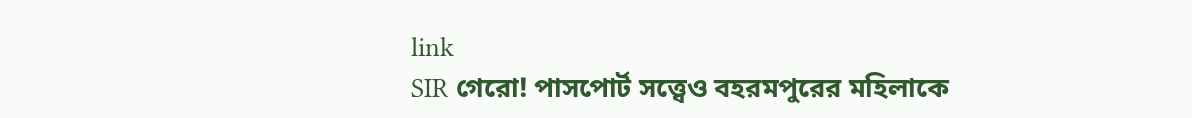link
SIR গেরো! পাসপোর্ট সত্ত্বেও বহরমপুরের মহিলাকে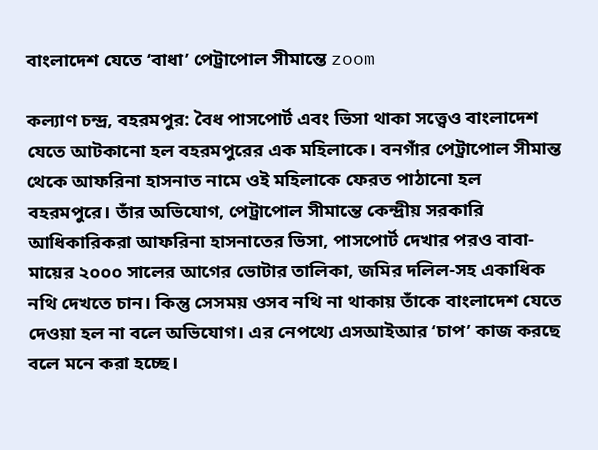বাংলাদেশ যেতে ‘বাধা’ পেট্রাপোল সীমান্তে zoom

কল্যাণ চন্দ্র, বহরমপুর: বৈধ পাসপোর্ট এবং ভিসা থাকা সত্ত্বেও বাংলাদেশ যেতে আটকানো হল বহরমপুরের এক মহিলাকে। বনগাঁর পেট্রাপোল সীমান্ত থেকে আফরিনা হাসনাত নামে ওই মহিলাকে ফেরত পাঠানো হল বহরমপুরে। তাঁর অভিযোগ, পেট্রাপোল সীমান্তে কেন্দ্রীয় সরকারি আধিকারিকরা আফরিনা হাসনাতের ভিসা, পাসপোর্ট দেখার পরও বাবা-মায়ের ২০০০ সালের আগের ভোটার তালিকা, জমির দলিল-সহ একাধিক নথি দেখতে চান। কিন্তু সেসময় ওসব নথি না থাকায় তাঁকে বাংলাদেশ যেতে দেওয়া হল না বলে অভিযোগ। এর নেপথ্যে এসআইআর ‘চাপ’ কাজ করছে বলে মনে করা হচ্ছে।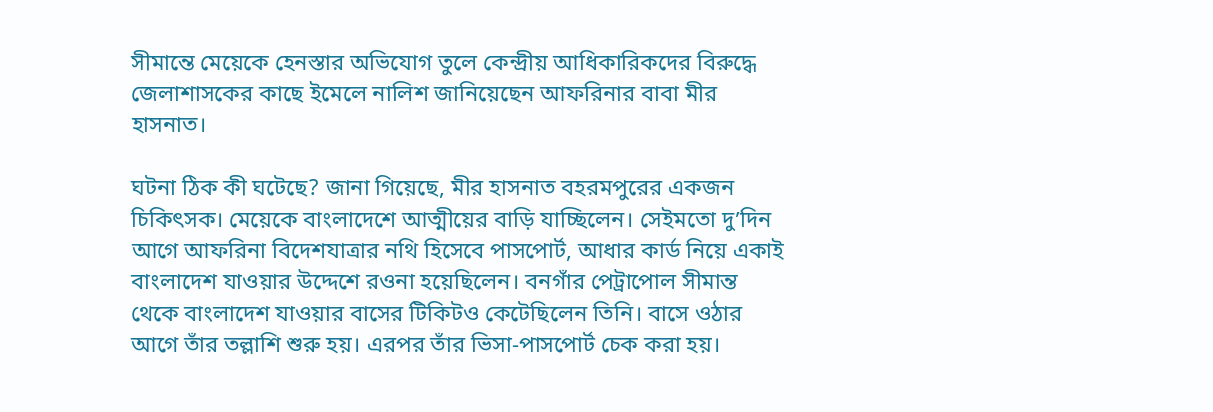সীমান্তে মেয়েকে হেনস্তার অভিযোগ তুলে কেন্দ্রীয় আধিকারিকদের বিরুদ্ধে জেলাশাসকের কাছে ইমেলে নালিশ জানিয়েছেন আফরিনার বাবা মীর হাসনাত।

ঘটনা ঠিক কী ঘটেছে? জানা গিয়েছে, মীর হাসনাত বহরমপুরের একজন চিকিৎসক। মেয়েকে বাংলাদেশে আত্মীয়ের বাড়ি যাচ্ছিলেন। সেইমতো দু’দিন আগে আফরিনা বিদেশযাত্রার নথি হিসেবে পাসপোর্ট, আধার কার্ড নিয়ে একাই বাংলাদেশ যাওয়ার উদ্দেশে রওনা হয়েছিলেন। বনগাঁর পেট্রাপোল সীমান্ত থেকে বাংলাদেশ যাওয়ার বাসের টিকিটও কেটেছিলেন তিনি। বাসে ওঠার আগে তাঁর তল্লাশি শুরু হয়। এরপর তাঁর ভিসা-পাসপোর্ট চেক করা হয়।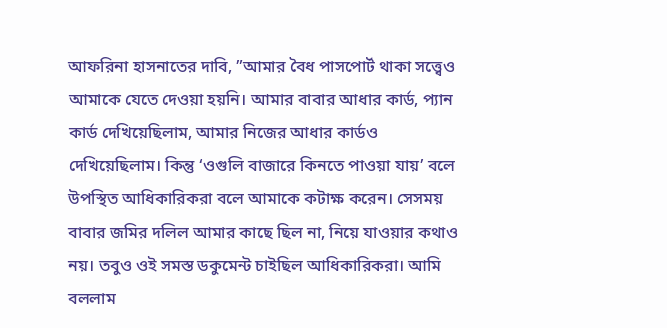আফরিনা হাসনাতের দাবি, ”আমার বৈধ পাসপোর্ট থাকা সত্ত্বেও আমাকে যেতে দেওয়া হয়নি। আমার বাবার আধার কার্ড, প্যান কার্ড দেখিয়েছিলাম, আমার নিজের আধার কার্ডও দেখিয়েছিলাম। কিন্তু ‘ওগুলি বাজারে কিনতে পাওয়া যায়’ বলে উপস্থিত আধিকারিকরা বলে আমাকে কটাক্ষ করেন। সেসময় বাবার জমির দলিল আমার কাছে ছিল না, নিয়ে যাওয়ার কথাও নয়। তবুও ওই সমস্ত ডকুমেন্ট চাইছিল আধিকারিকরা। আমি বললাম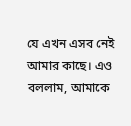যে এখন এসব নেই আমার কাছে। এও বললাম, আমাকে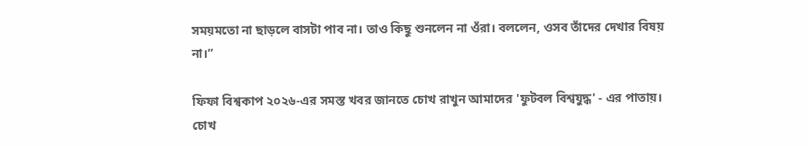সময়মতো না ছাড়লে বাসটা পাব না। তাও কিছু শুনলেন না ওঁরা। বললেন, ওসব তাঁদের দেখার বিষয় না।”

ফিফা বিশ্বকাপ ২০২৬-এর সমস্ত খবর জানতে চোখ রাখুন আমাদের 'ফুটবল বিশ্বযুদ্ধ' - এর পাতায়।
চোখ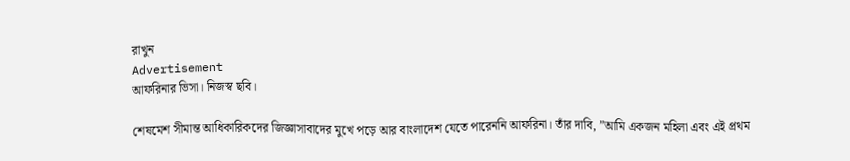রাখুন
Advertisement
আফরিনার ভিসা। নিজস্ব ছবি।

শেষমেশ সীমান্ত আধিকারিকদের জিজ্ঞাসাবাদের মুখে পড়ে আর বাংলাদেশ যেতে পারেননি আফরিনা। তাঁর দাবি, ”আমি একজন মহিলা এবং এই প্রথম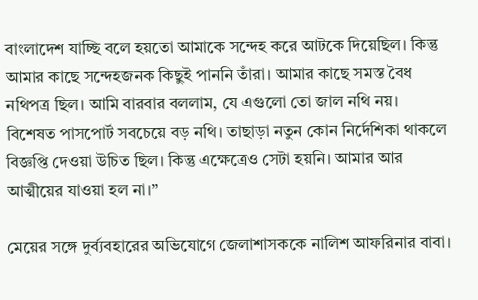বাংলাদেশ যাচ্ছি বলে হয়তো আমাকে সন্দেহ করে আটকে দিয়েছিল। কিন্তু আমার কাছে সন্দেহজনক কিছুই পাননি তাঁরা। আমার কাছে সমস্ত বৈধ নথিপত্র ছিল। আমি বারবার বললাম, যে এগুলো তো জাল নথি নয়। বিশেষত পাসপোর্ট সবচেয়ে বড় নথি। তাছাড়া নতুন কোন নির্দেশিকা থাকলে বিজ্ঞপ্তি দেওয়া উচিত ছিল। কিন্তু এক্ষেত্রেও সেটা হয়নি। আমার আর আত্মীয়ের যাওয়া হল না।”

মেয়ের সঙ্গে দুর্ব্যবহারের অভিযোগে জেলাশাসককে নালিশ আফরিনার বাবা।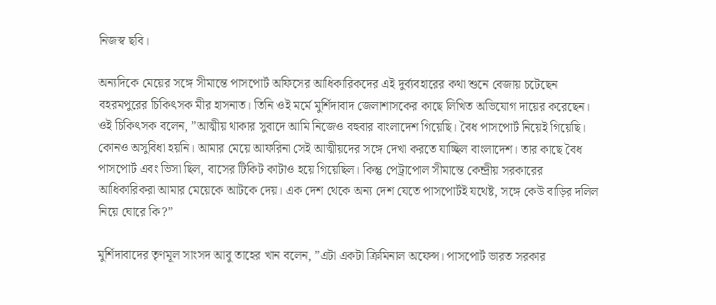নিজস্ব ছবি।

অন্যদিকে মেয়ের সঙ্গে সীমান্তে পাসপোর্ট অফিসের আধিকারিকদের এই দুর্ব্যবহারের কথা শুনে বেজায় চটেছেন বহরমপুরের চিকিৎসক মীর হাসনাত। তিনি ওই মর্মে মুর্শিদাবাদ জেলাশাসকের কাছে লিখিত অভিযোগ দায়ের করেছেন। ওই চিকিৎসক বলেন, ”আত্মীয় থাকার সুবাদে আমি নিজেও বহুবার বাংলাদেশ গিয়েছি। বৈধ পাসপোর্ট নিয়েই গিয়েছি। কোনও অসুবিধা হয়নি। আমার মেয়ে আফরিনা সেই আত্মীয়দের সঙ্গে দেখা করতে যাচ্ছিল বাংলাদেশ। তার কাছে বৈধ পাসপোর্ট এবং ভিসা ছিল, বাসের টিকিট কাটাও হয়ে গিয়েছিল। কিন্তু পেট্রাপোল সীমান্তে কেন্দ্রীয় সরকারের আধিকারিকরা আমার মেয়েকে আটকে দেয়। এক দেশ থেকে অন্য দেশ যেতে পাসপোর্টই যথেষ্ট, সঙ্গে কেউ বাড়ির দলিল নিয়ে ঘোরে কি?”

মুর্শিদাবাদের তৃণমূল সাংসদ আবু তাহের খান বলেন, ”এটা একটা ক্রিমিনাল অফেন্স। পাসপোর্ট ভারত সরকার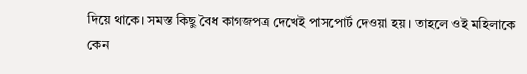দিয়ে থাকে। সমস্ত কিছু বৈধ কাগজপত্র দেখেই পাসপোর্ট দেওয়া হয়। তাহলে ওই মহিলাকে কেন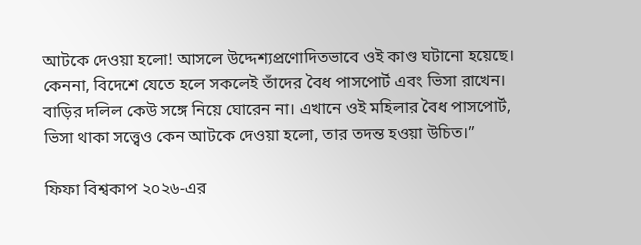আটকে দেওয়া হলো! আসলে উদ্দেশ্যপ্রণোদিতভাবে ওই কাণ্ড ঘটানো হয়েছে। কেননা, বিদেশে যেতে হলে সকলেই তাঁদের বৈধ পাসপোর্ট এবং ভিসা রাখেন। বাড়ির দলিল কেউ সঙ্গে নিয়ে ঘোরেন না। এখানে ওই মহিলার বৈধ পাসপোর্ট, ভিসা থাকা সত্ত্বেও কেন আটকে দেওয়া হলো, তার তদন্ত হওয়া উচিত।”

ফিফা বিশ্বকাপ ২০২৬-এর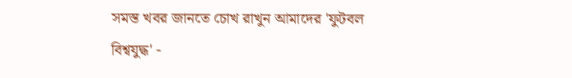সমস্ত খবর জানতে চোখ রাখুন আমাদের 'ফুটবল বিশ্বযুদ্ধ' -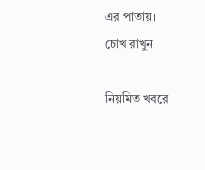এর পাতায়।
চোখ রাখুন

নিয়মিত খবরে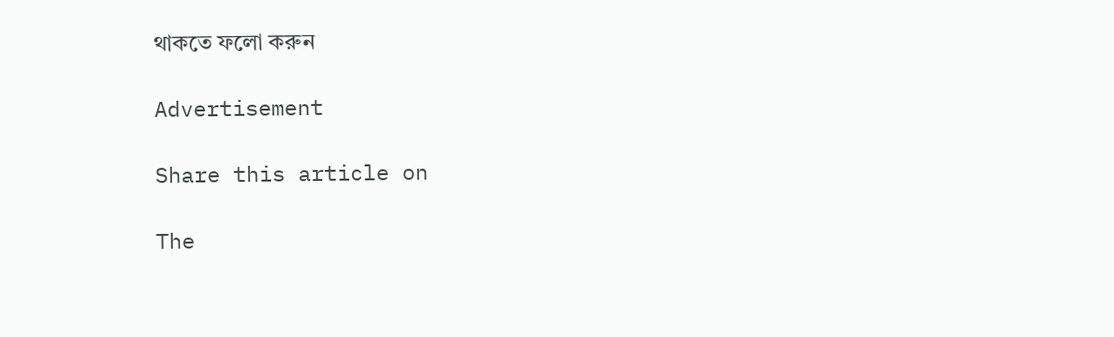থাকতে ফলো করুন

Advertisement

Share this article on

The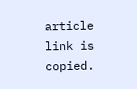article link is copied.